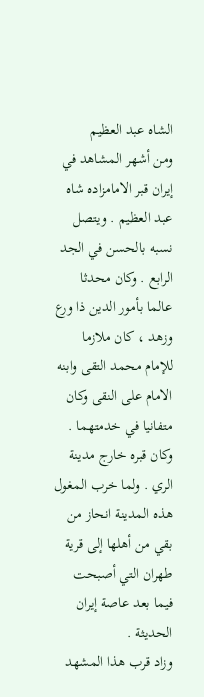الشاه عبد العظيم
ومن أشهر المشاهد في إيران قبر الامامزاده شاه عبد العظيم . ويتصل نسبه بالحسن في الجد الرابع . وكان محدثا عالما بأمور الدين ذا ورع وزهد ، كان ملازما للإمام محمد التقى وابنه الامام على النقى وكان متفانيا في خدمتهما .
وكان قبره خارج مدينة الري . ولما خرب المغول هذه المدينة انحاز من بقي من أهلها إلى قرية طهران التي أصبحت فيما بعد عاصة إيران الحديثة .
وزاد قرب هذا المشهد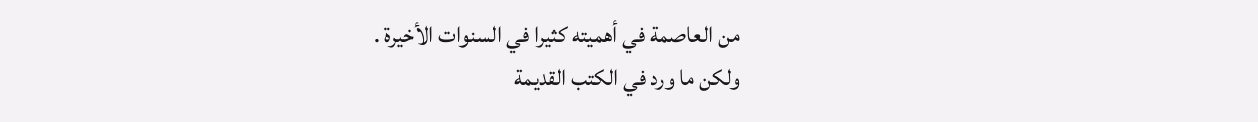من العاصمة في أهميته كثيرا في السنوات الأخيرة .
ولكن ما ورد في الكتب القديمة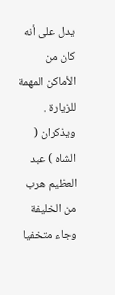يدل على أنه كان من الأماكن المهمة للزيارة .
ويذكران ( الشاه ) عبد العظيم هرب من الخليفة وجاء متخفيا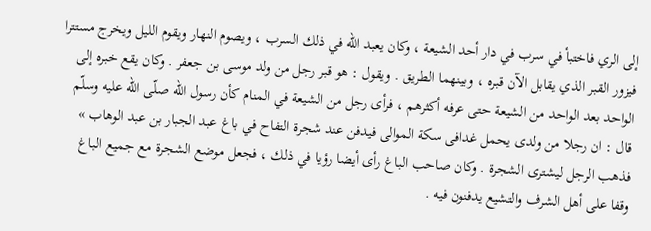إلى الري فاختبأ في سرب في دار أحد الشيعة ، وكان يعبد اللّه في ذلك السرب ، ويصوم النهار ويقوم الليل ويخرج مستترا فيزور القبر الذي يقابل الآن قبره ، وبينهما الطريق . ويقول : هو قبر رجل من ولد موسى بن جعفر . وكان يقع خبره إلى الواحد بعد الواحد من الشيعة حتى عرفه أكثرهم ، فرأى رجل من الشيعة في المنام كأن رسول اللّه صلّى اللّه عليه وسلّم قال : ان رجلا من ولدى يحمل غدافى سكة الموالى فيدفن عند شجرة التفاح في باغ عبد الجبار بن عبد الوهاب » فذهب الرجل ليشترى الشجرة . وكان صاحب الباغ رأى أيضا رؤيا في ذلك ، فجعل موضع الشجرة مع جميع الباغ وقفا على أهل الشرف والتشيع يدفنون فيه .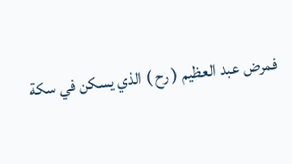فمرض عبد العظيم ( رح ) الذي يسكن في سكة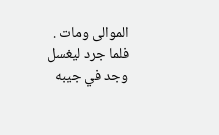الموالى ومات . فلما جرد ليغسل وجد في جيبه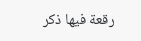رقعة فيها ذكر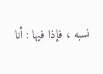نسبه ، فإذا فيها : أنا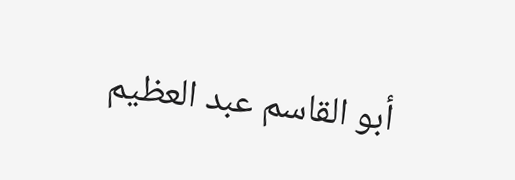أبو القاسم عبد العظيم